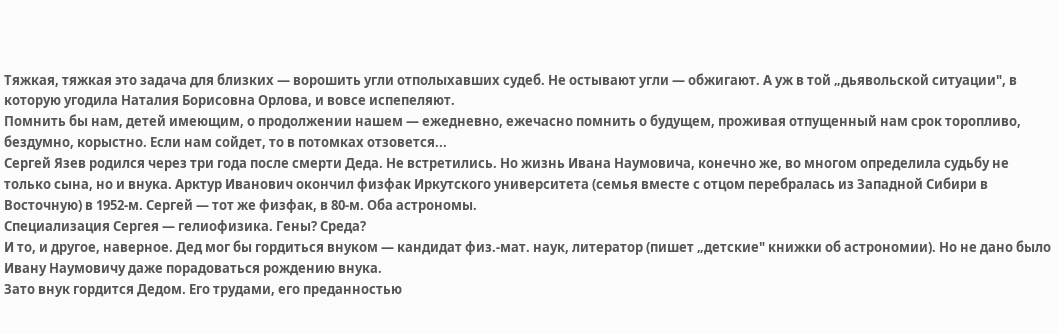Тяжкая, тяжкая это задача для близких — ворошить угли отполыхавших судеб. Не остывают угли — обжигают. А уж в той „дьявольской ситуации", в которую угодила Наталия Борисовна Орлова, и вовсе испепеляют.
Помнить бы нам, детей имеющим, о продолжении нашем — ежедневно, ежечасно помнить о будущем, проживая отпущенный нам срок торопливо, бездумно, корыстно. Если нам сойдет, то в потомках отзовется...
Сергей Язев родился через три года после смерти Деда. Не встретились. Но жизнь Ивана Наумовича, конечно же, во многом определила судьбу не только сына, но и внука. Арктур Иванович окончил физфак Иркутского университета (семья вместе с отцом перебралась из Западной Сибири в Восточную) в 1952-м. Сергей — тот же физфак, в 80-м. Оба астрономы.
Специализация Сергея — гелиофизика. Гены? Среда?
И то, и другое, наверное. Дед мог бы гордиться внуком — кандидат физ.-мат. наук, литератор (пишет „детские" книжки об астрономии). Но не дано было Ивану Наумовичу даже порадоваться рождению внука.
Зато внук гордится Дедом. Его трудами, его преданностью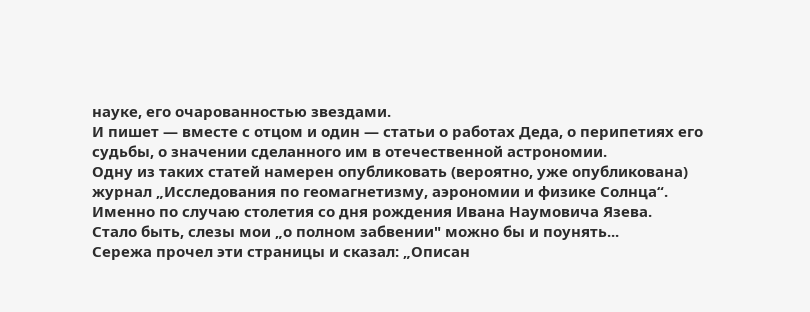науке, его очарованностью звездами.
И пишет — вместе с отцом и один — статьи о работах Деда, о перипетиях его судьбы, о значении сделанного им в отечественной астрономии.
Одну из таких статей намерен опубликовать (вероятно, уже опубликована) журнал „Исследования по геомагнетизму, аэрономии и физике Солнца“. Именно по случаю столетия со дня рождения Ивана Наумовича Язева.
Стало быть, слезы мои „о полном забвении" можно бы и поунять...
Сережа прочел эти страницы и сказал: „Описан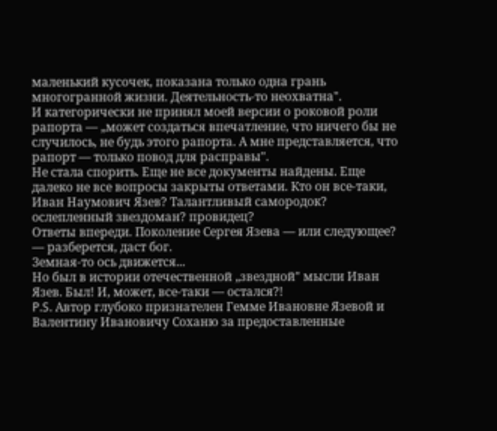маленький кусочек, показана только одна грань многогранной жизни. Деятельность-то неохватна".
И категорически не принял моей версии о роковой роли рапорта — „может создаться впечатление, что ничего бы не случилось, не будь этого рапорта. А мне представляется, что рапорт — только повод для расправы".
Не стала спорить. Еще не все документы найдены. Еще далеко не все вопросы закрыты ответами. Кто он все-таки, Иван Наумович Язев? Талантливый самородок? ослепленный звездоман? провидец?
Ответы впереди. Поколение Сергея Язева — или следующее? — разберется, даст бог.
Земная-то ось движется...
Но был в истории отечественной „звездной" мысли Иван Язев. Был! И, может, все-таки — остался?!
P.S. Автор глубоко признателен Гемме Ивановне Язевой и Валентину Ивановичу Соханю за предоставленные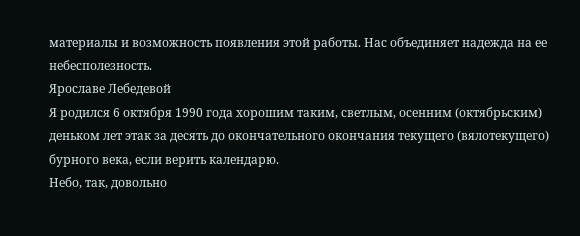материалы и возможность появления этой работы. Нас объединяет надежда на ее небесполезность.
Ярославе Лебедевой
Я родился 6 октября 1990 года хорошим таким, светлым, осенним (октябрьским) деньком лет этак за десять до окончательного окончания текущего (вялотекущего) бурного века, если верить календарю.
Небо, так, довольно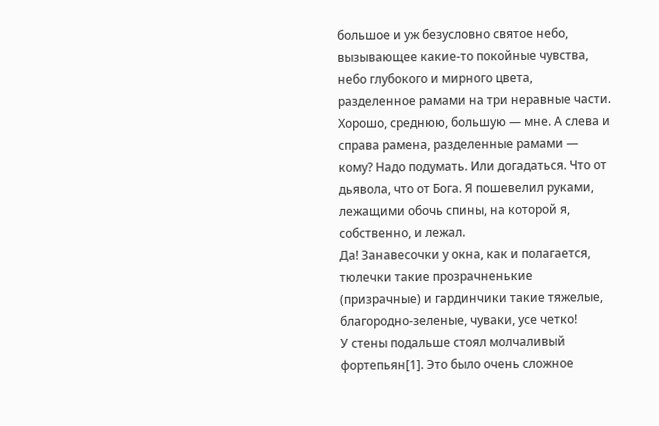большое и уж безусловно святое небо, вызывающее какие-то покойные чувства, небо глубокого и мирного цвета, разделенное рамами на три неравные части. Хорошо, среднюю, большую — мне. А слева и справа рамена, разделенные рамами — кому? Надо подумать. Или догадаться. Что от дьявола, что от Бога. Я пошевелил руками, лежащими обочь спины, на которой я, собственно, и лежал.
Да! Занавесочки у окна, как и полагается, тюлечки такие прозрачненькие (призрачные) и гардинчики такие тяжелые, благородно-зеленые, чуваки, усе четко!
У стены подальше стоял молчаливый фортепьян[1]. Это было очень сложное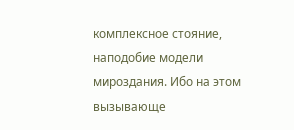комплексное стояние, наподобие модели мироздания. Ибо на этом вызывающе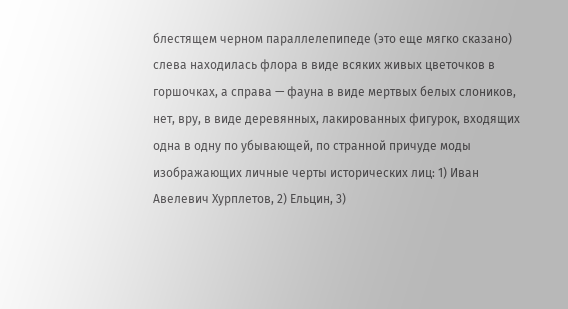блестящем черном параллелепипеде (это еще мягко сказано) слева находилась флора в виде всяких живых цветочков в горшочках, а справа — фауна в виде мертвых белых слоников, нет, вру, в виде деревянных, лакированных фигурок, входящих одна в одну по убывающей, по странной причуде моды изображающих личные черты исторических лиц: 1) Иван Авелевич Хурплетов, 2) Ельцин, 3)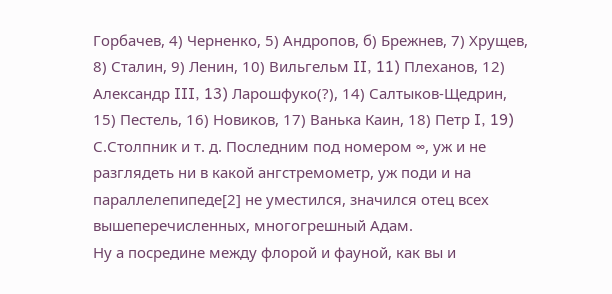Горбачев, 4) Черненко, 5) Андропов, б) Брежнев, 7) Хрущев, 8) Сталин, 9) Ленин, 10) Вильгельм II, 11) Плеханов, 12) Александр III, 13) Ларошфуко(?), 14) Салтыков-Щедрин, 15) Пестель, 16) Новиков, 17) Ванька Каин, 18) Петр I, 19) С.Столпник и т. д. Последним под номером ∞, уж и не разглядеть ни в какой ангстремометр, уж поди и на параллелепипеде[2] не уместился, значился отец всех вышеперечисленных, многогрешный Адам.
Ну а посредине между флорой и фауной, как вы и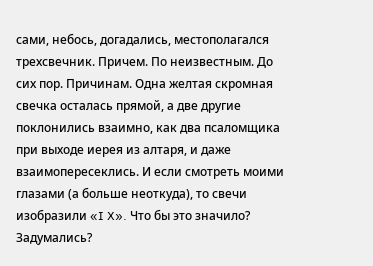сами, небось, догадались, местополагался трехсвечник. Причем. По неизвестным. До сих пор. Причинам. Одна желтая скромная свечка осталась прямой, а две другие поклонились взаимно, как два псаломщика при выходе иерея из алтаря, и даже взаимопересеклись. И если смотреть моими глазами (а больше неоткуда), то свечи изобразили «I X». Что бы это значило? Задумались?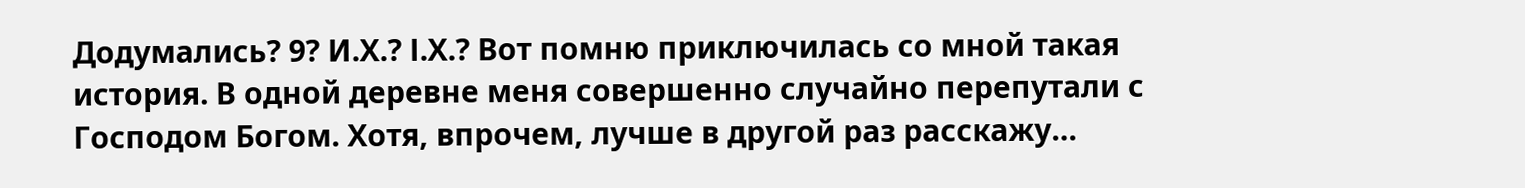Додумались? 9? И.Х.? І.Х.? Вот помню приключилась со мной такая история. В одной деревне меня совершенно случайно перепутали с Господом Богом. Хотя, впрочем, лучше в другой раз расскажу…